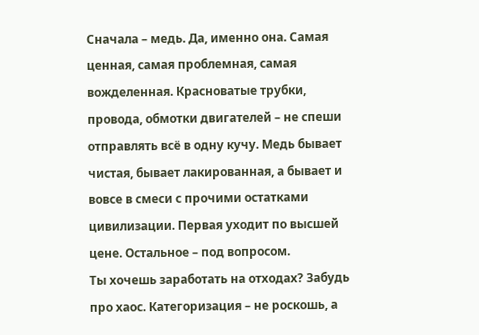Сначала – медь. Да, именно она. Самая ценная, самая проблемная, самая вожделенная. Красноватые трубки, провода, обмотки двигателей – не спеши отправлять всё в одну кучу. Медь бывает чистая, бывает лакированная, а бывает и вовсе в смеси с прочими остатками цивилизации. Первая уходит по высшей цене. Остальное – под вопросом.
Ты хочешь заработать на отходах? Забудь про хаос. Категоризация – не роскошь, а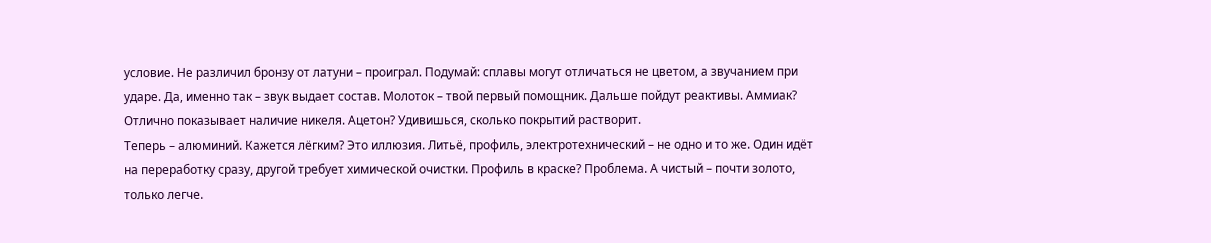условие. Не различил бронзу от латуни – проиграл. Подумай: сплавы могут отличаться не цветом, а звучанием при ударе. Да, именно так – звук выдает состав. Молоток – твой первый помощник. Дальше пойдут реактивы. Аммиак? Отлично показывает наличие никеля. Ацетон? Удивишься, сколько покрытий растворит.
Теперь – алюминий. Кажется лёгким? Это иллюзия. Литьё, профиль, электротехнический – не одно и то же. Один идёт на переработку сразу, другой требует химической очистки. Профиль в краске? Проблема. А чистый – почти золото, только легче.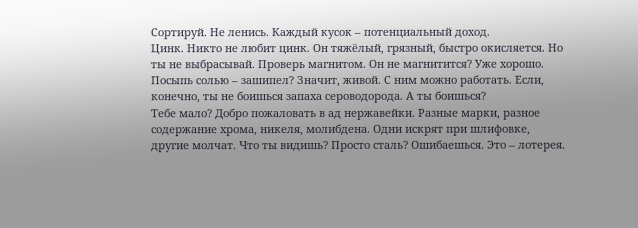Сортируй. Не ленись. Каждый кусок – потенциальный доход.
Цинк. Никто не любит цинк. Он тяжёлый, грязный, быстро окисляется. Но ты не выбрасывай. Проверь магнитом. Он не магнитится? Уже хорошо. Посыпь солью – зашипел? Значит, живой. С ним можно работать. Если, конечно, ты не боишься запаха сероводорода. А ты боишься?
Тебе мало? Добро пожаловать в ад нержавейки. Разные марки, разное содержание хрома, никеля, молибдена. Одни искрят при шлифовке, другие молчат. Что ты видишь? Просто сталь? Ошибаешься. Это – лотерея.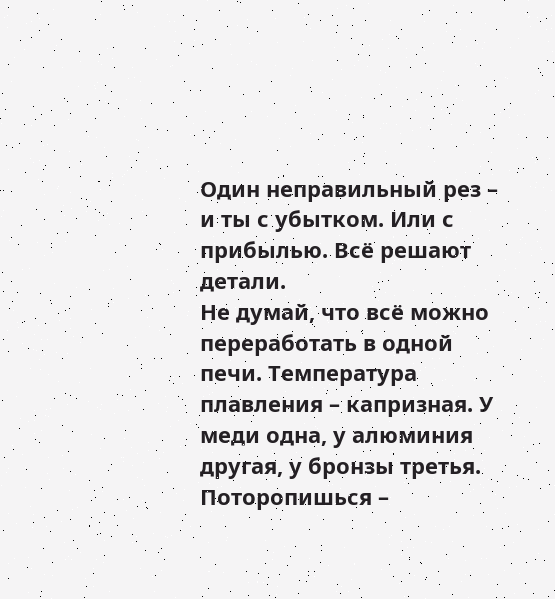Один неправильный рез – и ты с убытком. Или с прибылью. Всё решают детали.
Не думай, что всё можно переработать в одной печи. Температура плавления – капризная. У меди одна, у алюминия другая, у бронзы третья. Поторопишься –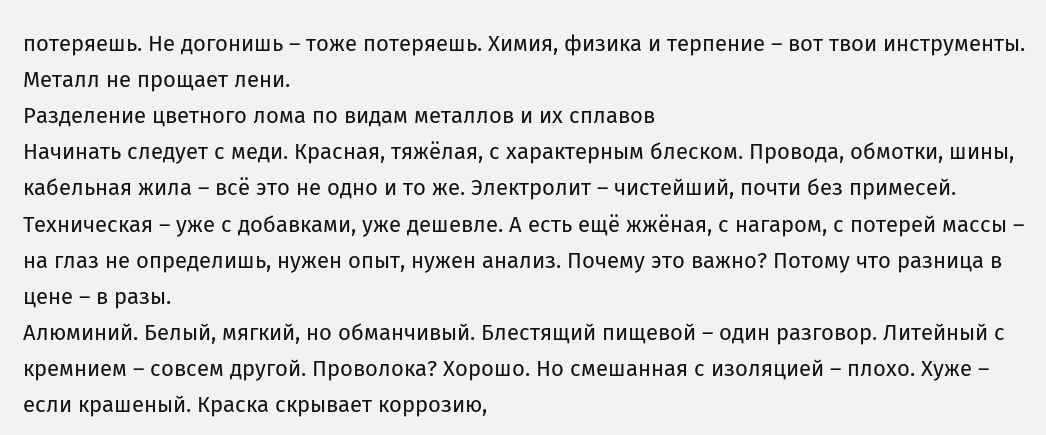потеряешь. Не догонишь – тоже потеряешь. Химия, физика и терпение – вот твои инструменты.
Металл не прощает лени.
Разделение цветного лома по видам металлов и их сплавов
Начинать следует с меди. Красная, тяжёлая, с характерным блеском. Провода, обмотки, шины, кабельная жилa – всё это не одно и то же. Электролит – чистейший, почти без примесей. Техническая – уже с добавками, уже дешевле. А есть ещё жжёная, с нагаром, с потерей массы – на глаз не определишь, нужен опыт, нужен анализ. Почему это важно? Потому что разница в цене – в разы.
Алюминий. Белый, мягкий, но обманчивый. Блестящий пищевой – один разговор. Литейный с кремнием – совсем другой. Проволока? Хорошо. Но смешанная с изоляцией – плохо. Хуже – если крашеный. Краска скрывает коррозию,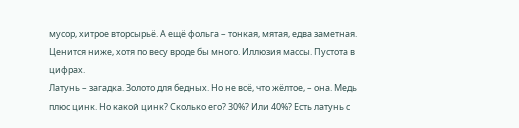мусор, хитрое вторсырьё. А ещё фольга – тонкая, мятая, едва заметная. Ценится ниже, хотя по весу вроде бы много. Иллюзия массы. Пустота в цифрах.
Латунь – загадка. Золото для бедных. Но не всё, что жёлтое, – она. Медь плюс цинк. Но какой цинк? Сколько его? 30%? Или 40%? Есть латунь с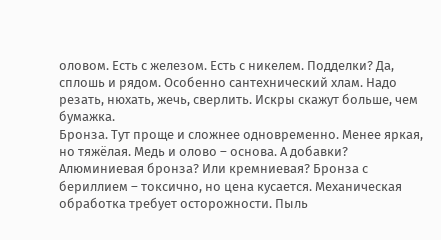оловом. Есть с железом. Есть с никелем. Подделки? Да, сплошь и рядом. Особенно сантехнический хлам. Надо резать, нюхать, жечь, сверлить. Искры скажут больше, чем бумажка.
Бронза. Тут проще и сложнее одновременно. Менее яркая, но тяжёлая. Медь и олово – основа. А добавки? Алюминиевая бронза? Или кремниевая? Бронза с бериллием – токсично, но цена кусается. Механическая обработка требует осторожности. Пыль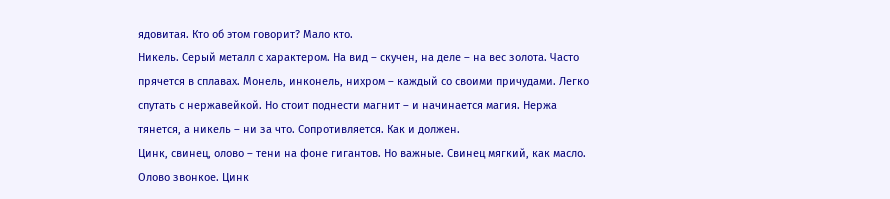ядовитая. Кто об этом говорит? Мало кто.
Никель. Серый металл с характером. На вид – скучен, на деле – на вес золота. Часто прячется в сплавах. Монель, инконель, нихром – каждый со своими причудами. Легко спутать с нержавейкой. Но стоит поднести магнит – и начинается магия. Нержа тянется, а никель – ни за что. Сопротивляется. Как и должен.
Цинк, свинец, олово – тени на фоне гигантов. Но важные. Свинец мягкий, как масло. Олово звонкое. Цинк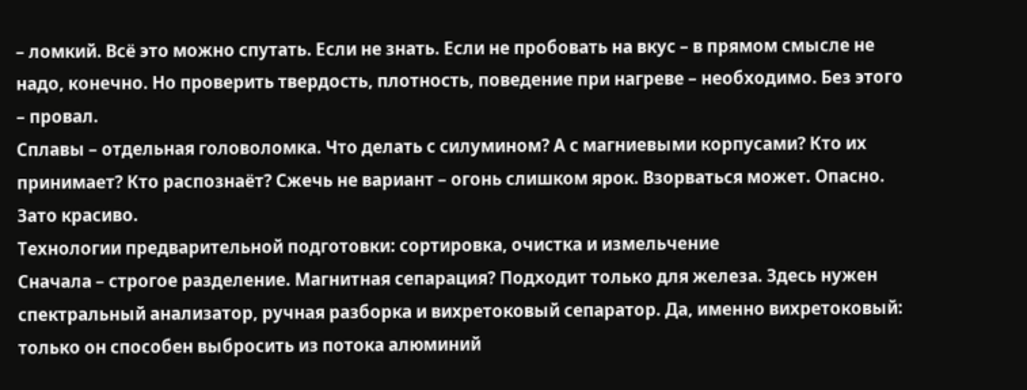– ломкий. Всё это можно спутать. Если не знать. Если не пробовать на вкус – в прямом смысле не надо, конечно. Но проверить твердость, плотность, поведение при нагреве – необходимо. Без этого – провал.
Сплавы – отдельная головоломка. Что делать с силумином? А с магниевыми корпусами? Кто их принимает? Кто распознаёт? Сжечь не вариант – огонь слишком ярок. Взорваться может. Опасно. Зато красиво.
Технологии предварительной подготовки: сортировка, очистка и измельчение
Сначала – строгое разделение. Магнитная сепарация? Подходит только для железа. Здесь нужен спектральный анализатор, ручная разборка и вихретоковый сепаратор. Да, именно вихретоковый: только он способен выбросить из потока алюминий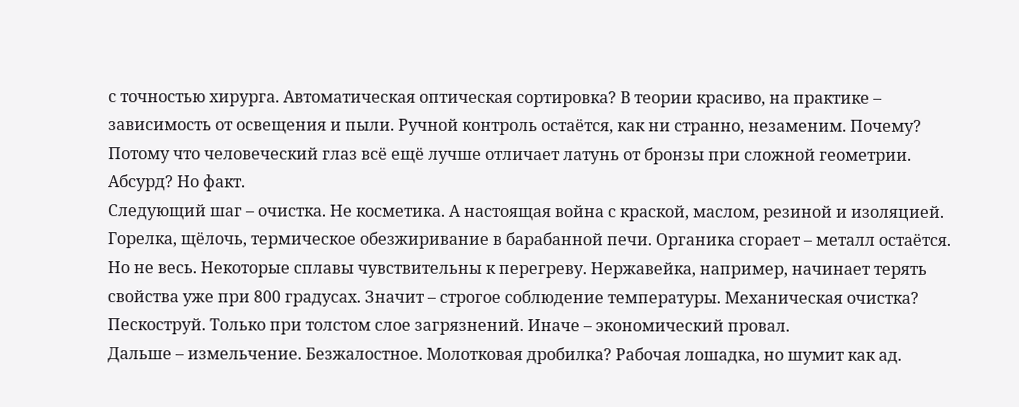с точностью хирурга. Автоматическая оптическая сортировка? В теории красиво, на практике – зависимость от освещения и пыли. Ручной контроль остаётся, как ни странно, незаменим. Почему? Потому что человеческий глаз всё ещё лучше отличает латунь от бронзы при сложной геометрии. Абсурд? Но факт.
Следующий шаг – очистка. Не косметика. А настоящая война с краской, маслом, резиной и изоляцией. Горелка, щёлочь, термическое обезжиривание в барабанной печи. Органика сгорает – металл остаётся. Но не весь. Некоторые сплавы чувствительны к перегреву. Нержавейка, например, начинает терять свойства уже при 800 градусах. Значит – строгое соблюдение температуры. Механическая очистка? Пескоструй. Только при толстом слое загрязнений. Иначе – экономический провал.
Дальше – измельчение. Безжалостное. Молотковая дробилка? Рабочая лошадка, но шумит как ад.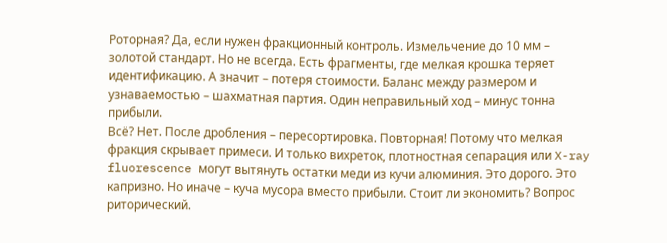Роторная? Да, если нужен фракционный контроль. Измельчение до 10 мм – золотой стандарт. Но не всегда. Есть фрагменты, где мелкая крошка теряет идентификацию. А значит – потеря стоимости. Баланс между размером и узнаваемостью – шахматная партия. Один неправильный ход – минус тонна прибыли.
Всё? Нет. После дробления – пересортировка. Повторная! Потому что мелкая фракция скрывает примеси. И только вихреток, плотностная сепарация или X-ray fluorescence могут вытянуть остатки меди из кучи алюминия. Это дорого. Это капризно. Но иначе – куча мусора вместо прибыли. Стоит ли экономить? Вопрос риторический.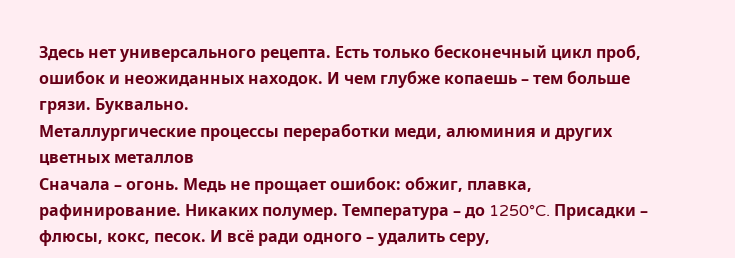Здесь нет универсального рецепта. Есть только бесконечный цикл проб, ошибок и неожиданных находок. И чем глубже копаешь – тем больше грязи. Буквально.
Металлургические процессы переработки меди, алюминия и других цветных металлов
Сначала – огонь. Медь не прощает ошибок: обжиг, плавка, рафинирование. Никаких полумер. Температура – до 1250°C. Присадки – флюсы, кокс, песок. И всё ради одного – удалить серу,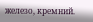железо, кремний.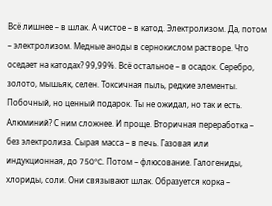Всё лишнее – в шлак. А чистое – в катод. Электролизом. Да, потом – электролизом. Медные аноды в сернокислом растворе. Что оседает на катодах? 99,99%. Всё остальное – в осадок. Серебро, золото, мышьяк, селен. Токсичная пыль, редкие элементы. Побочный, но ценный подарок. Ты не ожидал, но так и есть.
Алюминий? С ним сложнее. И проще. Вторичная переработка – без электролиза. Сырая масса – в печь. Газовая или индукционная, до 750°C. Потом – флюсование. Галогениды, хлориды, соли. Они связывают шлак. Образуется корка –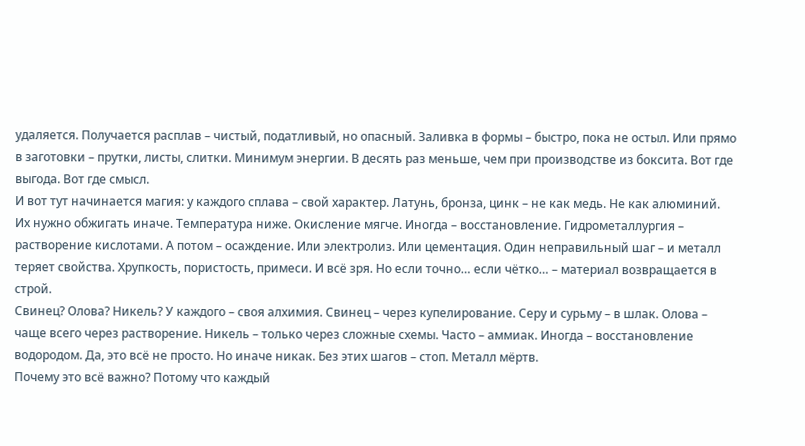удаляется. Получается расплав – чистый, податливый, но опасный. Заливка в формы – быстро, пока не остыл. Или прямо в заготовки – прутки, листы, слитки. Минимум энергии. В десять раз меньше, чем при производстве из боксита. Вот где выгода. Вот где смысл.
И вот тут начинается магия: у каждого сплава – свой характер. Латунь, бронза, цинк – не как медь. Не как алюминий. Их нужно обжигать иначе. Температура ниже. Окисление мягче. Иногда – восстановление. Гидрометаллургия – растворение кислотами. А потом – осаждение. Или электролиз. Или цементация. Один неправильный шаг – и металл теряет свойства. Хрупкость, пористость, примеси. И всё зря. Но если точно… если чётко… – материал возвращается в строй.
Свинец? Олова? Никель? У каждого – своя алхимия. Свинец – через купелирование. Серу и сурьму – в шлак. Олова – чаще всего через растворение. Никель – только через сложные схемы. Часто – аммиак. Иногда – восстановление водородом. Да, это всё не просто. Но иначе никак. Без этих шагов – стоп. Металл мёртв.
Почему это всё важно? Потому что каждый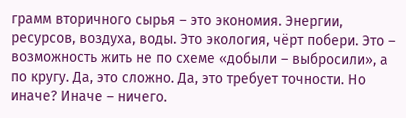грамм вторичного сырья – это экономия. Энергии, ресурсов, воздуха, воды. Это экология, чёрт побери. Это – возможность жить не по схеме «добыли – выбросили», а по кругу. Да, это сложно. Да, это требует точности. Но иначе? Иначе – ничего.